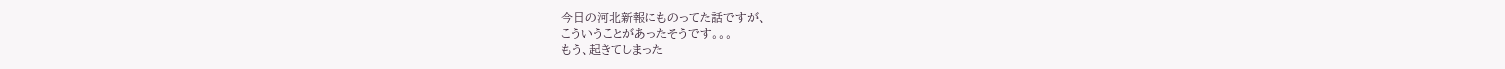今日の河北新報にものってた話ですが、
こういうことがあったそうです。。。
もう、起きてしまった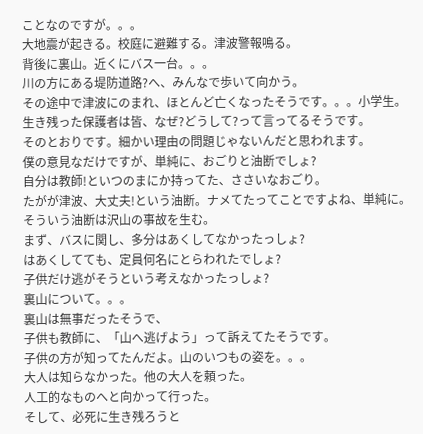ことなのですが。。。
大地震が起きる。校庭に避難する。津波警報鳴る。
背後に裏山。近くにバス一台。。。
川の方にある堤防道路?へ、みんなで歩いて向かう。
その途中で津波にのまれ、ほとんど亡くなったそうです。。。小学生。
生き残った保護者は皆、なぜ?どうして?って言ってるそうです。
そのとおりです。細かい理由の問題じゃないんだと思われます。
僕の意見なだけですが、単純に、おごりと油断でしょ?
自分は教師!といつのまにか持ってた、ささいなおごり。
たがが津波、大丈夫!という油断。ナメてたってことですよね、単純に。
そういう油断は沢山の事故を生む。
まず、バスに関し、多分はあくしてなかったっしょ?
はあくしてても、定員何名にとらわれたでしょ?
子供だけ逃がそうという考えなかったっしょ?
裏山について。。。
裏山は無事だったそうで、
子供も教師に、「山へ逃げよう」って訴えてたそうです。
子供の方が知ってたんだよ。山のいつもの姿を。。。
大人は知らなかった。他の大人を頼った。
人工的なものへと向かって行った。
そして、必死に生き残ろうと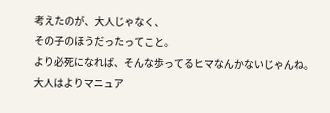考えたのが、大人じゃなく、
その子のほうだったってこと。
より必死になれば、そんな歩ってるヒマなんかないじゃんね。
大人はよりマニュア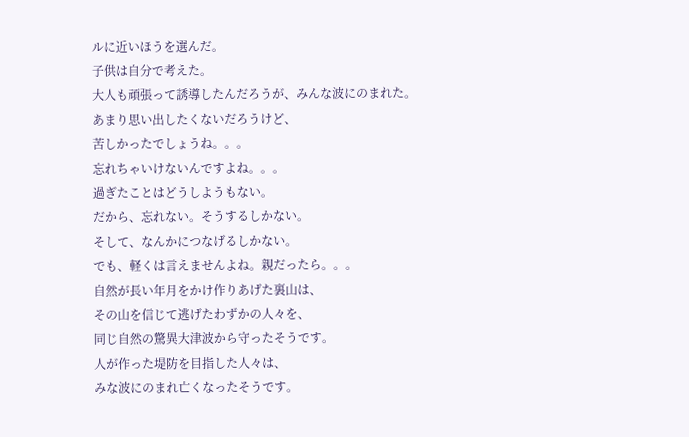ルに近いほうを選んだ。
子供は自分で考えた。
大人も頑張って誘導したんだろうが、みんな波にのまれた。
あまり思い出したくないだろうけど、
苦しかったでしょうね。。。
忘れちゃいけないんですよね。。。
過ぎたことはどうしようもない。
だから、忘れない。そうするしかない。
そして、なんかにつなげるしかない。
でも、軽くは言えませんよね。親だったら。。。
自然が長い年月をかけ作りあげた裏山は、
その山を信じて逃げたわずかの人々を、
同じ自然の驚異大津波から守ったそうです。
人が作った堤防を目指した人々は、
みな波にのまれ亡くなったそうです。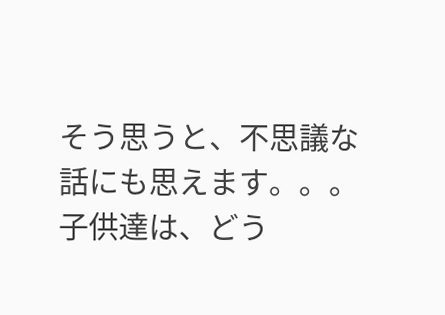そう思うと、不思議な話にも思えます。。。
子供達は、どう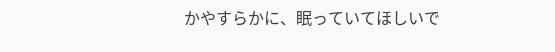かやすらかに、眠っていてほしいで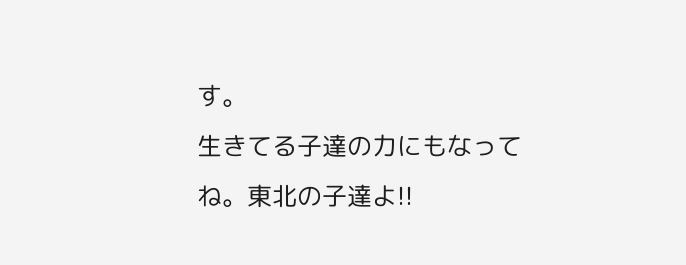す。
生きてる子達の力にもなってね。東北の子達よ!!